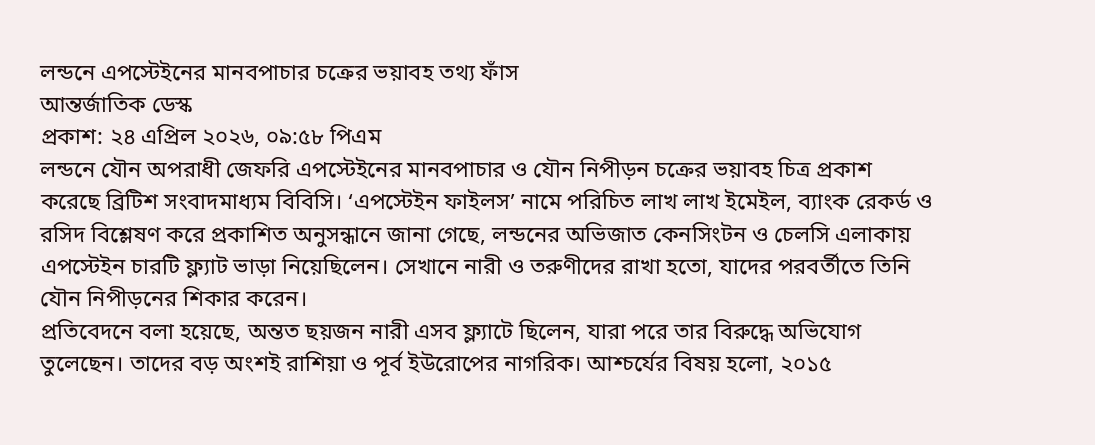লন্ডনে এপস্টেইনের মানবপাচার চক্রের ভয়াবহ তথ্য ফাঁস
আন্তর্জাতিক ডেস্ক
প্রকাশ: ২৪ এপ্রিল ২০২৬, ০৯:৫৮ পিএম
লন্ডনে যৌন অপরাধী জেফরি এপস্টেইনের মানবপাচার ও যৌন নিপীড়ন চক্রের ভয়াবহ চিত্র প্রকাশ করেছে ব্রিটিশ সংবাদমাধ্যম বিবিসি। ‘এপস্টেইন ফাইলস’ নামে পরিচিত লাখ লাখ ইমেইল, ব্যাংক রেকর্ড ও রসিদ বিশ্লেষণ করে প্রকাশিত অনুসন্ধানে জানা গেছে, লন্ডনের অভিজাত কেনসিংটন ও চেলসি এলাকায় এপস্টেইন চারটি ফ্ল্যাট ভাড়া নিয়েছিলেন। সেখানে নারী ও তরুণীদের রাখা হতো, যাদের পরবর্তীতে তিনি যৌন নিপীড়নের শিকার করেন।
প্রতিবেদনে বলা হয়েছে, অন্তত ছয়জন নারী এসব ফ্ল্যাটে ছিলেন, যারা পরে তার বিরুদ্ধে অভিযোগ তুলেছেন। তাদের বড় অংশই রাশিয়া ও পূর্ব ইউরোপের নাগরিক। আশ্চর্যের বিষয় হলো, ২০১৫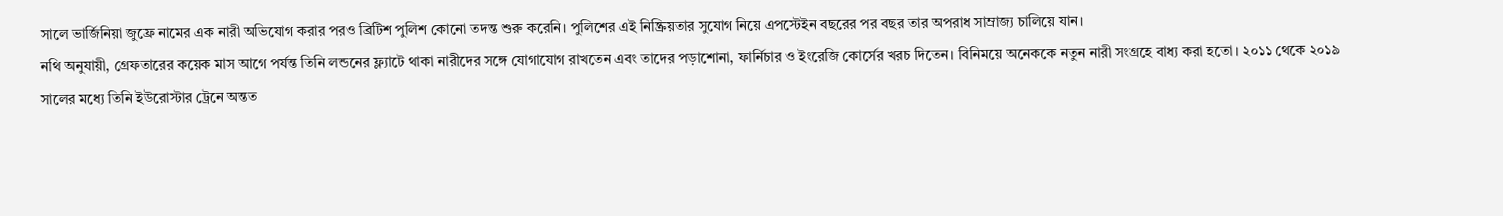সালে ভার্জিনিয়া জুফ্রে নামের এক নারী অভিযোগ করার পরও ব্রিটিশ পুলিশ কোনো তদন্ত শুরু করেনি। পুলিশের এই নিষ্ক্রিয়তার সুযোগ নিয়ে এপস্টেইন বছরের পর বছর তার অপরাধ সাম্রাজ্য চালিয়ে যান।
নথি অনুযায়ী, গ্রেফতারের কয়েক মাস আগে পর্যন্ত তিনি লন্ডনের ফ্ল্যাটে থাকা নারীদের সঙ্গে যোগাযোগ রাখতেন এবং তাদের পড়াশোনা, ফার্নিচার ও ইংরেজি কোর্সের খরচ দিতেন। বিনিময়ে অনেককে নতুন নারী সংগ্রহে বাধ্য করা হতো। ২০১১ থেকে ২০১৯ সালের মধ্যে তিনি ইউরোস্টার ট্রেনে অন্তত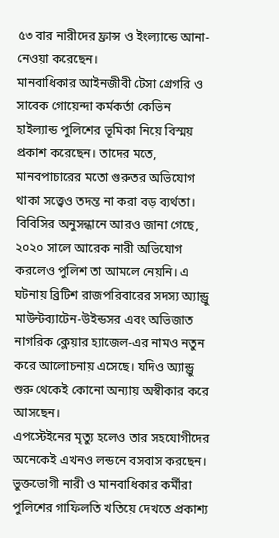৫৩ বার নারীদের ফ্রান্স ও ইংল্যান্ডে আনা-নেওয়া করেছেন।
মানবাধিকার আইনজীবী টেসা গ্রেগরি ও সাবেক গোয়েন্দা কর্মকর্তা কেভিন হাইল্যান্ড পুলিশের ভূমিকা নিয়ে বিস্ময় প্রকাশ করেছেন। তাদের মতে, মানবপাচারের মতো গুরুতর অভিযোগ থাকা সত্ত্বেও তদন্ত না করা বড় ব্যর্থতা।
বিবিসির অনুসন্ধানে আরও জানা গেছে, ২০২০ সালে আরেক নারী অভিযোগ করলেও পুলিশ তা আমলে নেয়নি। এ ঘটনায় ব্রিটিশ রাজপরিবারের সদস্য অ্যান্ড্রু মাউন্টব্যাটেন-উইন্ডসর এবং অভিজাত নাগরিক ক্লেয়ার হ্যাজেল-এর নামও নতুন করে আলোচনায় এসেছে। যদিও অ্যান্ড্রু শুরু থেকেই কোনো অন্যায় অস্বীকার করে আসছেন।
এপস্টেইনের মৃত্যু হলেও তার সহযোগীদের অনেকেই এখনও লন্ডনে বসবাস করছেন। ভুক্তভোগী নারী ও মানবাধিকার কর্মীরা পুলিশের গাফিলতি খতিয়ে দেখতে প্রকাশ্য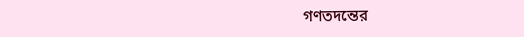গণতদন্তের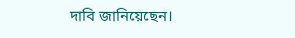দাবি জানিয়েছেন।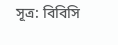সূত্র: বিবিসি